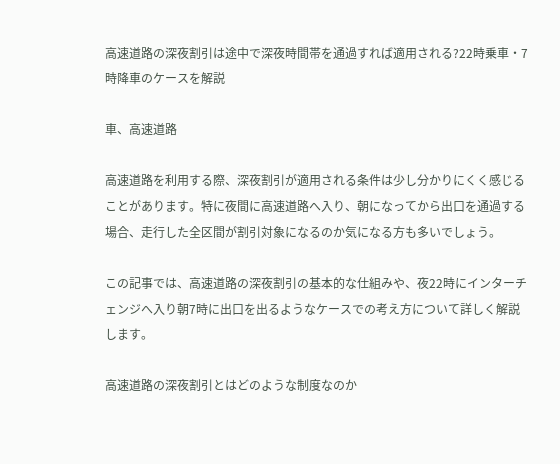高速道路の深夜割引は途中で深夜時間帯を通過すれば適用される?22時乗車・7時降車のケースを解説

車、高速道路

高速道路を利用する際、深夜割引が適用される条件は少し分かりにくく感じることがあります。特に夜間に高速道路へ入り、朝になってから出口を通過する場合、走行した全区間が割引対象になるのか気になる方も多いでしょう。

この記事では、高速道路の深夜割引の基本的な仕組みや、夜22時にインターチェンジへ入り朝7時に出口を出るようなケースでの考え方について詳しく解説します。

高速道路の深夜割引とはどのような制度なのか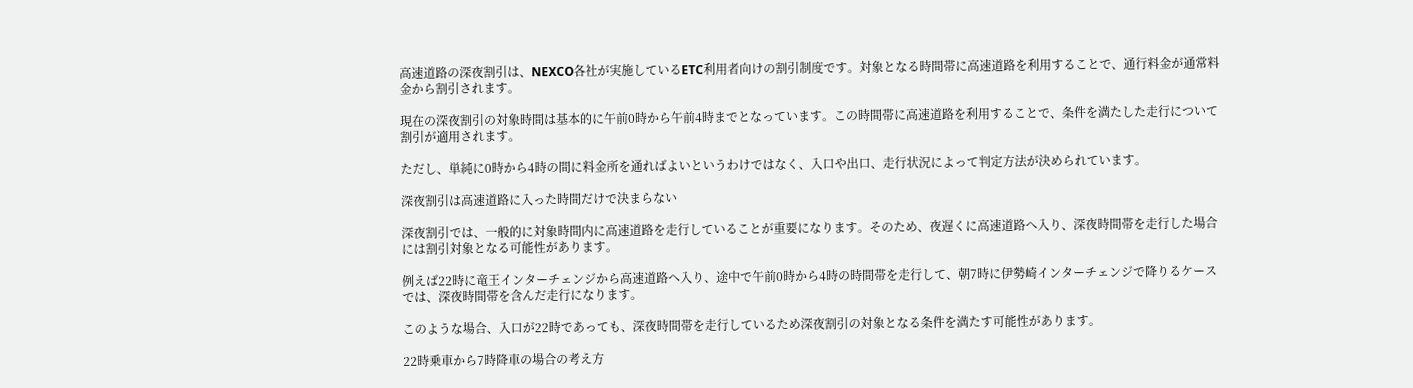高速道路の深夜割引は、NEXCO各社が実施しているETC利用者向けの割引制度です。対象となる時間帯に高速道路を利用することで、通行料金が通常料金から割引されます。

現在の深夜割引の対象時間は基本的に午前0時から午前4時までとなっています。この時間帯に高速道路を利用することで、条件を満たした走行について割引が適用されます。

ただし、単純に0時から4時の間に料金所を通ればよいというわけではなく、入口や出口、走行状況によって判定方法が決められています。

深夜割引は高速道路に入った時間だけで決まらない

深夜割引では、一般的に対象時間内に高速道路を走行していることが重要になります。そのため、夜遅くに高速道路へ入り、深夜時間帯を走行した場合には割引対象となる可能性があります。

例えば22時に竜王インターチェンジから高速道路へ入り、途中で午前0時から4時の時間帯を走行して、朝7時に伊勢崎インターチェンジで降りるケースでは、深夜時間帯を含んだ走行になります。

このような場合、入口が22時であっても、深夜時間帯を走行しているため深夜割引の対象となる条件を満たす可能性があります。

22時乗車から7時降車の場合の考え方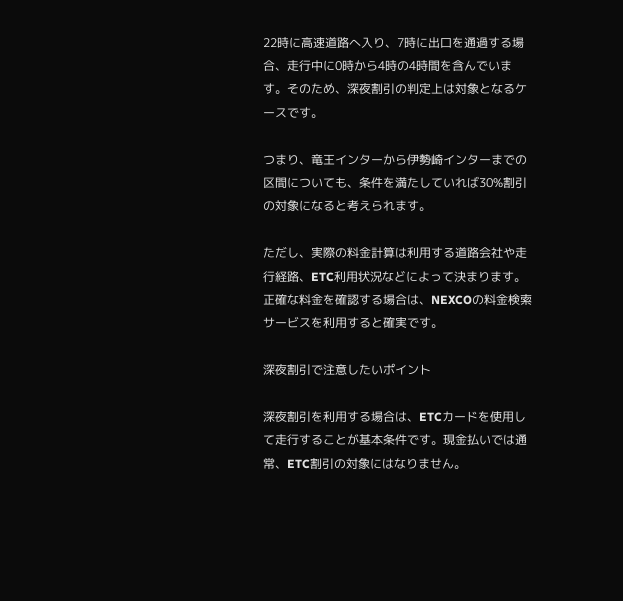22時に高速道路へ入り、7時に出口を通過する場合、走行中に0時から4時の4時間を含んでいます。そのため、深夜割引の判定上は対象となるケースです。

つまり、竜王インターから伊勢崎インターまでの区間についても、条件を満たしていれば30%割引の対象になると考えられます。

ただし、実際の料金計算は利用する道路会社や走行経路、ETC利用状況などによって決まります。正確な料金を確認する場合は、NEXCOの料金検索サービスを利用すると確実です。

深夜割引で注意したいポイント

深夜割引を利用する場合は、ETCカードを使用して走行することが基本条件です。現金払いでは通常、ETC割引の対象にはなりません。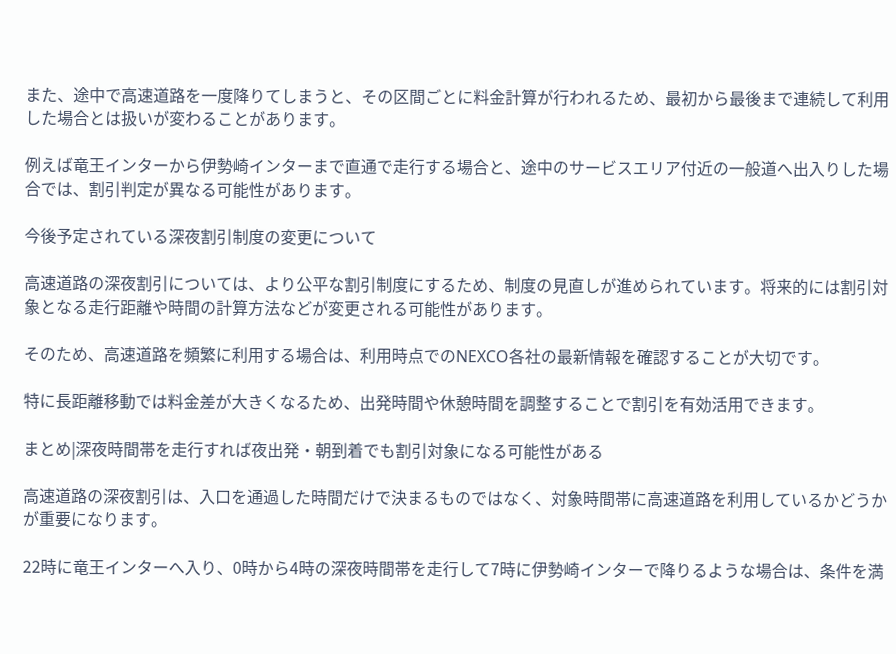また、途中で高速道路を一度降りてしまうと、その区間ごとに料金計算が行われるため、最初から最後まで連続して利用した場合とは扱いが変わることがあります。

例えば竜王インターから伊勢崎インターまで直通で走行する場合と、途中のサービスエリア付近の一般道へ出入りした場合では、割引判定が異なる可能性があります。

今後予定されている深夜割引制度の変更について

高速道路の深夜割引については、より公平な割引制度にするため、制度の見直しが進められています。将来的には割引対象となる走行距離や時間の計算方法などが変更される可能性があります。

そのため、高速道路を頻繁に利用する場合は、利用時点でのNEXCO各社の最新情報を確認することが大切です。

特に長距離移動では料金差が大きくなるため、出発時間や休憩時間を調整することで割引を有効活用できます。

まとめ|深夜時間帯を走行すれば夜出発・朝到着でも割引対象になる可能性がある

高速道路の深夜割引は、入口を通過した時間だけで決まるものではなく、対象時間帯に高速道路を利用しているかどうかが重要になります。

22時に竜王インターへ入り、0時から4時の深夜時間帯を走行して7時に伊勢崎インターで降りるような場合は、条件を満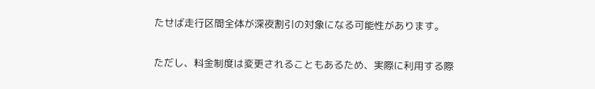たせば走行区間全体が深夜割引の対象になる可能性があります。

ただし、料金制度は変更されることもあるため、実際に利用する際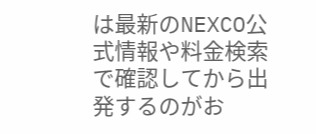は最新のNEXCO公式情報や料金検索で確認してから出発するのがお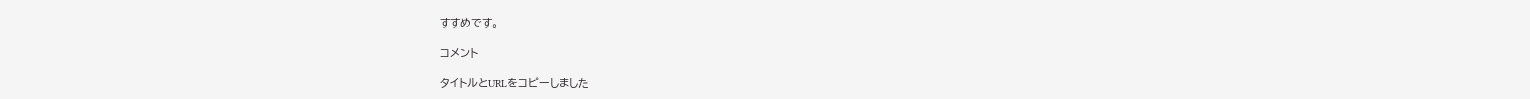すすめです。

コメント

タイトルとURLをコピーしました